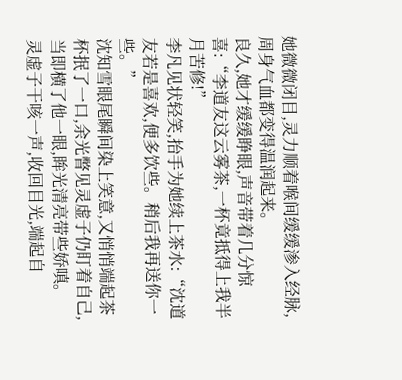她微微闭目,灵力顺着喉间缓缓渗入经脉,周身气血都变得温润起来。
良久,她才缓缓睁眼,声音带着几分惊喜:“李道友这云雾茶,一杯竟抵得上我半月苦修!”
李凡见状轻笑,抬手为她续上茶水:“沈道友若是喜欢,便多饮些。稍后我再送你一些。”
沈知雪眼尾瞬间染上笑意,又悄悄端起茶杯抿了一口,余光瞥见灵虚子仍盯着自己,当即横了他一眼,眸光清亮带些娇嗔。
灵虚子干咳一声,收回目光,端起自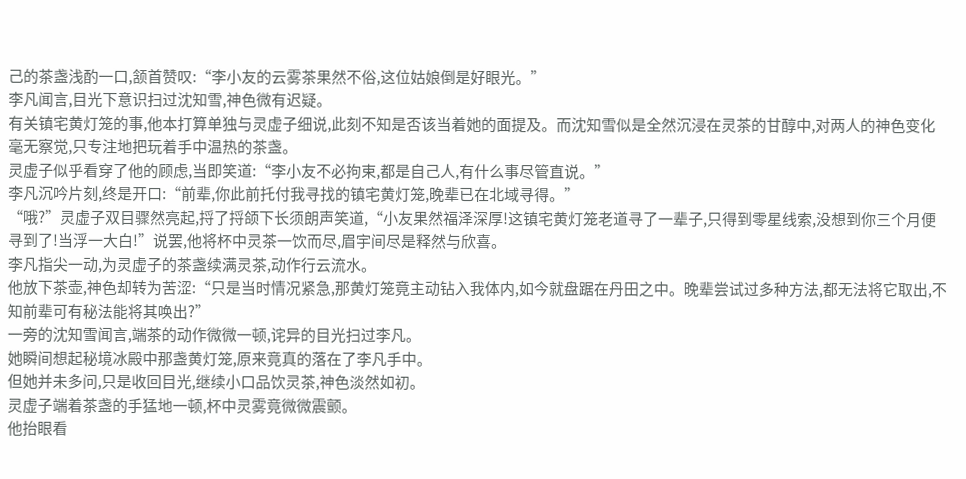己的茶盏浅酌一口,颔首赞叹:“李小友的云雾茶果然不俗,这位姑娘倒是好眼光。”
李凡闻言,目光下意识扫过沈知雪,神色微有迟疑。
有关镇宅黄灯笼的事,他本打算单独与灵虚子细说,此刻不知是否该当着她的面提及。而沈知雪似是全然沉浸在灵茶的甘醇中,对两人的神色变化毫无察觉,只专注地把玩着手中温热的茶盏。
灵虚子似乎看穿了他的顾虑,当即笑道:“李小友不必拘束,都是自己人,有什么事尽管直说。”
李凡沉吟片刻,终是开口:“前辈,你此前托付我寻找的镇宅黄灯笼,晚辈已在北域寻得。”
“哦?”灵虚子双目骤然亮起,捋了捋颌下长须朗声笑道,“小友果然福泽深厚!这镇宅黄灯笼老道寻了一辈子,只得到零星线索,没想到你三个月便寻到了!当浮一大白!”说罢,他将杯中灵茶一饮而尽,眉宇间尽是释然与欣喜。
李凡指尖一动,为灵虚子的茶盏续满灵茶,动作行云流水。
他放下茶壶,神色却转为苦涩:“只是当时情况紧急,那黄灯笼竟主动钻入我体内,如今就盘踞在丹田之中。晚辈尝试过多种方法,都无法将它取出,不知前辈可有秘法能将其唤出?”
一旁的沈知雪闻言,端茶的动作微微一顿,诧异的目光扫过李凡。
她瞬间想起秘境冰殿中那盏黄灯笼,原来竟真的落在了李凡手中。
但她并未多问,只是收回目光,继续小口品饮灵茶,神色淡然如初。
灵虚子端着茶盏的手猛地一顿,杯中灵雾竟微微震颤。
他抬眼看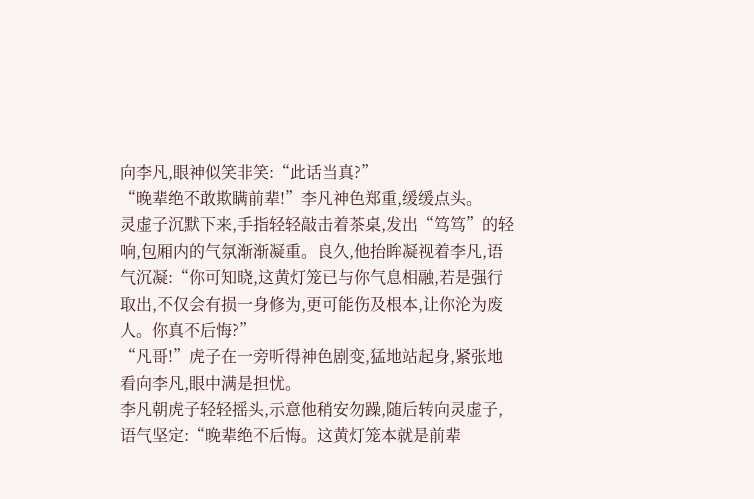向李凡,眼神似笑非笑:“此话当真?”
“晚辈绝不敢欺瞒前辈!”李凡神色郑重,缓缓点头。
灵虚子沉默下来,手指轻轻敲击着茶桌,发出“笃笃”的轻响,包厢内的气氛渐渐凝重。良久,他抬眸凝视着李凡,语气沉凝:“你可知晓,这黄灯笼已与你气息相融,若是强行取出,不仅会有损一身修为,更可能伤及根本,让你沦为废人。你真不后悔?”
“凡哥!”虎子在一旁听得神色剧变,猛地站起身,紧张地看向李凡,眼中满是担忧。
李凡朝虎子轻轻摇头,示意他稍安勿躁,随后转向灵虚子,语气坚定:“晚辈绝不后悔。这黄灯笼本就是前辈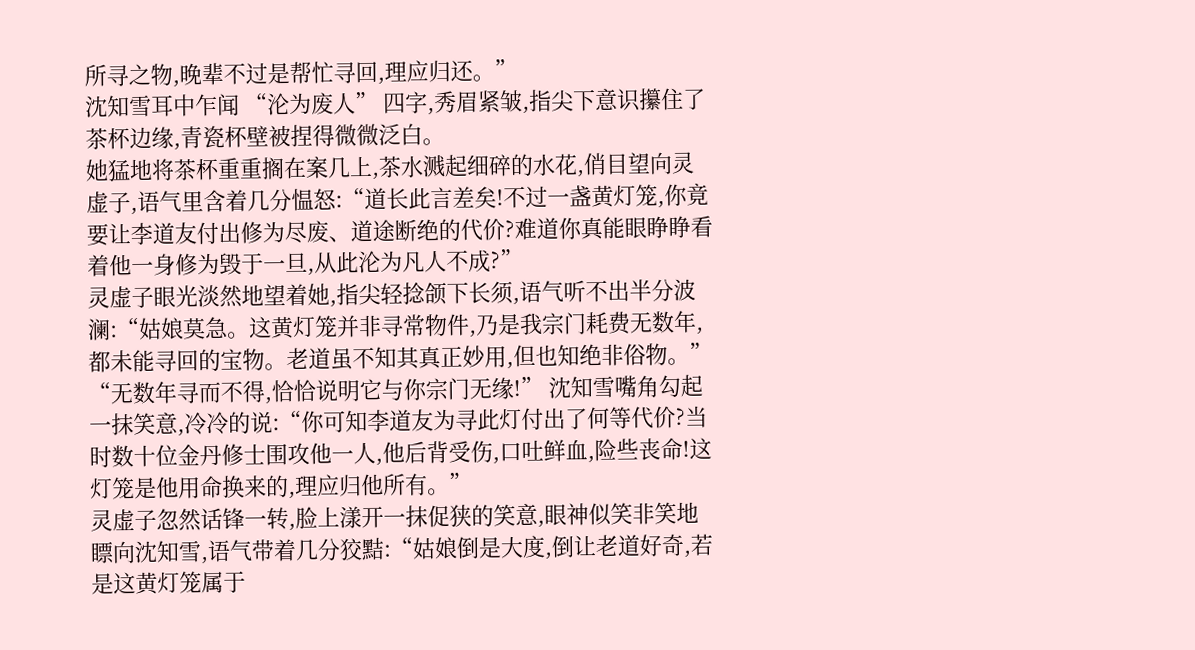所寻之物,晚辈不过是帮忙寻回,理应归还。”
沈知雪耳中乍闻 “沦为废人” 四字,秀眉紧皱,指尖下意识攥住了茶杯边缘,青瓷杯壁被捏得微微泛白。
她猛地将茶杯重重搁在案几上,茶水溅起细碎的水花,俏目望向灵虚子,语气里含着几分愠怒:“道长此言差矣!不过一盏黄灯笼,你竟要让李道友付出修为尽废、道途断绝的代价?难道你真能眼睁睁看着他一身修为毁于一旦,从此沦为凡人不成?”
灵虚子眼光淡然地望着她,指尖轻捻颌下长须,语气听不出半分波澜:“姑娘莫急。这黄灯笼并非寻常物件,乃是我宗门耗费无数年,都未能寻回的宝物。老道虽不知其真正妙用,但也知绝非俗物。”
“无数年寻而不得,恰恰说明它与你宗门无缘!” 沈知雪嘴角勾起一抹笑意,冷冷的说:“你可知李道友为寻此灯付出了何等代价?当时数十位金丹修士围攻他一人,他后背受伤,口吐鲜血,险些丧命!这灯笼是他用命换来的,理应归他所有。”
灵虚子忽然话锋一转,脸上漾开一抹促狭的笑意,眼神似笑非笑地瞟向沈知雪,语气带着几分狡黠:“姑娘倒是大度,倒让老道好奇,若是这黄灯笼属于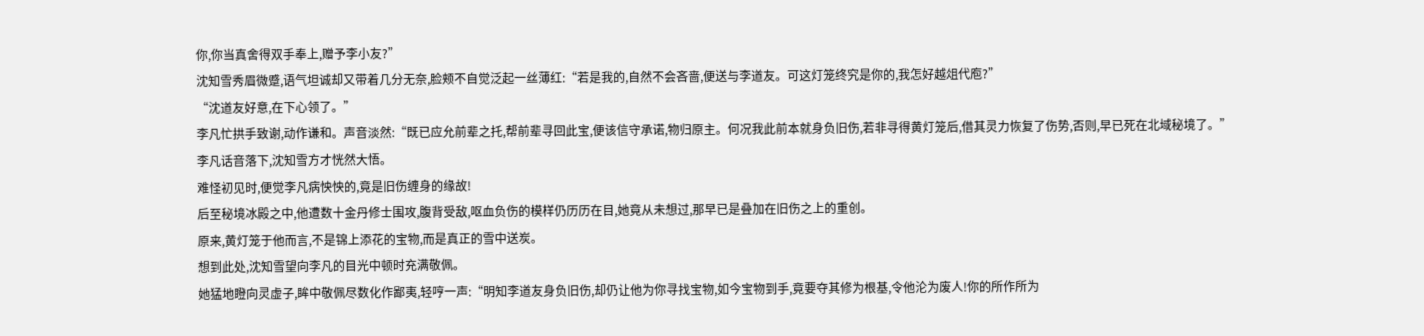你,你当真舍得双手奉上,赠予李小友?”
沈知雪秀眉微蹙,语气坦诚却又带着几分无奈,脸颊不自觉泛起一丝薄红:“若是我的,自然不会吝啬,便送与李道友。可这灯笼终究是你的,我怎好越俎代庖?”
“沈道友好意,在下心领了。”
李凡忙拱手致谢,动作谦和。声音淡然:“既已应允前辈之托,帮前辈寻回此宝,便该信守承诺,物归原主。何况我此前本就身负旧伤,若非寻得黄灯笼后,借其灵力恢复了伤势,否则,早已死在北域秘境了。”
李凡话音落下,沈知雪方才恍然大悟。
难怪初见时,便觉李凡病怏怏的,竟是旧伤缠身的缘故!
后至秘境冰殿之中,他遭数十金丹修士围攻,腹背受敌,呕血负伤的模样仍历历在目,她竟从未想过,那早已是叠加在旧伤之上的重创。
原来,黄灯笼于他而言,不是锦上添花的宝物,而是真正的雪中送炭。
想到此处,沈知雪望向李凡的目光中顿时充满敬佩。
她猛地瞪向灵虚子,眸中敬佩尽数化作鄙夷,轻哼一声:“明知李道友身负旧伤,却仍让他为你寻找宝物,如今宝物到手,竟要夺其修为根基,令他沦为废人!你的所作所为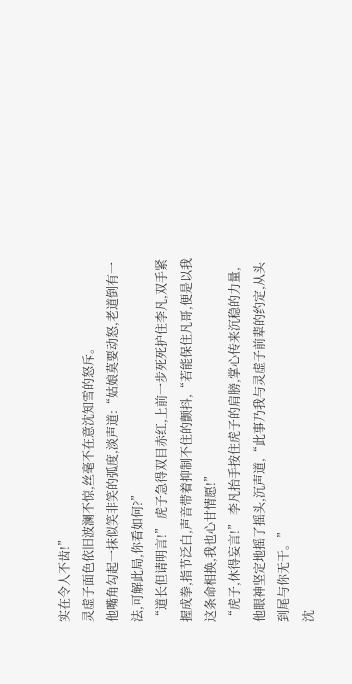实在令人不齿!”
灵虚子面色依旧波澜不惊,丝毫不在意沈知雪的怒斥。
他嘴角勾起一抹似笑非笑的弧度,淡声道:“姑娘莫要动怒,老道倒有一法,可解此局,你看如何?”
“道长但请明言!” 虎子急得双目赤红,上前一步死死护住李凡,双手紧握成拳,指节泛白,声音带着抑制不住的颤抖,“若能保住凡哥,便是以我这条命相换,我也心甘情愿!”
“虎子,休得妄言!” 李凡抬手按住虎子的肩膀,掌心传来沉稳的力量,他眼神坚定地摇了摇头,沉声道,“此事乃我与灵虚子前辈的约定,从头到尾与你无干。”
沈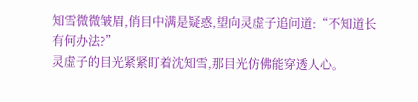知雪微微皱眉,俏目中满是疑惑,望向灵虚子追问道:“不知道长有何办法?”
灵虚子的目光紧紧盯着沈知雪,那目光仿佛能穿透人心。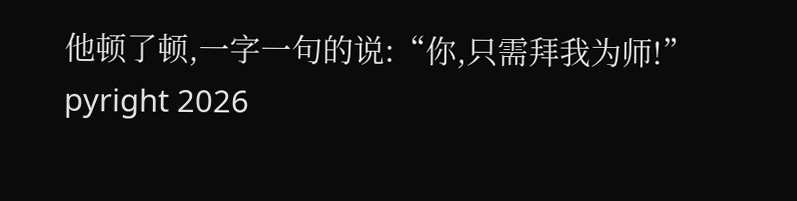他顿了顿,一字一句的说:“你,只需拜我为师!”
pyright 2026